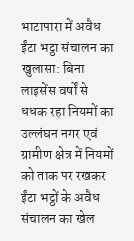भाटापारा में अवैध ईंटा भट्ठा संचालन का खुलासा: बिना लाइसेंस वर्षों से धधक रहा नियमों का उल्लंघन नगर एवं ग्रामीण क्षेत्र में नियमों को ताक पर रखकर ईंटा भट्ठों के अवैध संचालन का खेल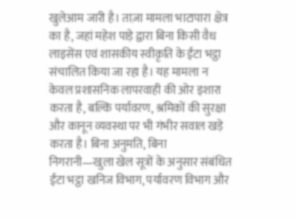खुलेआम जारी है। ताज़ा मामला भाटापारा क्षेत्र का है, जहां महेश पाड़े द्वारा बिना किसी वैध लाइसेंस एवं शासकीय स्वीकृति के ईंटा भट्ठा संचालित किया जा रहा है। यह मामला न केवल प्रशासनिक लापरवाही की ओर इशारा करता है, बल्कि पर्यावरण, श्रमिकों की सुरक्षा और कानून व्यवस्था पर भी गंभीर सवाल खड़े करता है। बिना अनुमति, बिना निगरानी—खुला खेल सूत्रों के अनुसार संबंधित ईंटा भट्ठा खनिज विभाग, पर्यावरण विभाग और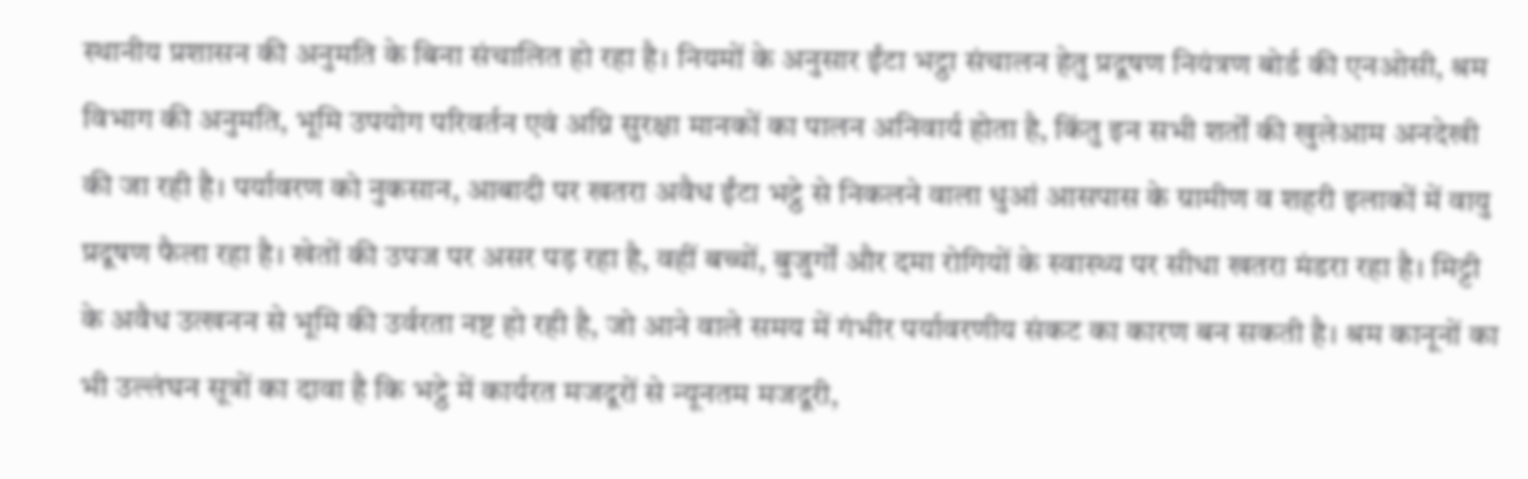स्थानीय प्रशासन की अनुमति के बिना संचालित हो रहा है। नियमों के अनुसार ईंटा भट्ठा संचालन हेतु प्रदूषण नियंत्रण बोर्ड की एनओसी, श्रम विभाग की अनुमति, भूमि उपयोग परिवर्तन एवं अग्नि सुरक्षा मानकों का पालन अनिवार्य होता है, किंतु इन सभी शर्तों की खुलेआम अनदेखी की जा रही है। पर्यावरण को नुकसान, आबादी पर खतरा अवैध ईंटा भट्ठे से निकलने वाला धुआं आसपास के ग्रामीण व शहरी इलाकों में वायु प्रदूषण फैला रहा है। खेतों की उपज पर असर पड़ रहा है, वहीं बच्चों, बुजुर्गों और दमा रोगियों के स्वास्थ्य पर सीधा खतरा मंडरा रहा है। मिट्टी के अवैध उत्खनन से भूमि की उर्वरता नष्ट हो रही है, जो आने वाले समय में गंभीर पर्यावरणीय संकट का कारण बन सकती है। श्रम कानूनों का भी उल्लंघन सूत्रों का दावा है कि भट्ठे में कार्यरत मजदूरों से न्यूनतम मजदूरी,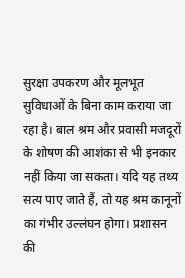सुरक्षा उपकरण और मूलभूत सुविधाओं के बिना काम कराया जा रहा है। बाल श्रम और प्रवासी मजदूरों के शोषण की आशंका से भी इनकार नहीं किया जा सकता। यदि यह तथ्य सत्य पाए जाते हैं, तो यह श्रम कानूनों का गंभीर उल्लंघन होगा। प्रशासन की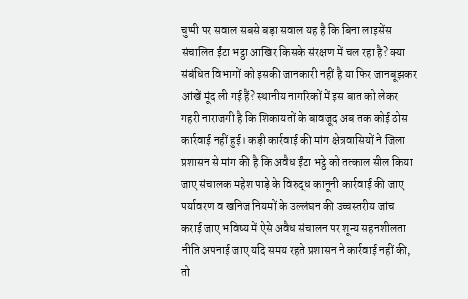चुप्पी पर सवाल सबसे बड़ा सवाल यह है कि बिना लाइसेंस संचालित ईंटा भट्ठा आखिर किसके संरक्षण में चल रहा है? क्या संबंधित विभागों को इसकी जानकारी नहीं है या फिर जानबूझकर आंखें मूंद ली गई हैं? स्थानीय नागरिकों में इस बात को लेकर गहरी नाराजगी है कि शिकायतों के बावजूद अब तक कोई ठोस कार्रवाई नहीं हुई। कड़ी कार्रवाई की मांग क्षेत्रवासियों ने जिला प्रशासन से मांग की है कि अवैध ईंटा भट्ठे को तत्काल सील किया जाए संचालक महेश पाड़े के विरुद्ध कानूनी कार्रवाई की जाए पर्यावरण व खनिज नियमों के उल्लंघन की उच्चस्तरीय जांच कराई जाए भविष्य में ऐसे अवैध संचालन पर शून्य सहनशीलता नीति अपनाई जाए यदि समय रहते प्रशासन ने कार्रवाई नहीं की, तो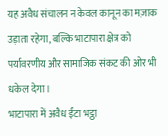यह अवैध संचालन न केवल कानून का मज़ाक उड़ाता रहेगा, बल्कि भाटापारा क्षेत्र को पर्यावरणीय और सामाजिक संकट की ओर भी धकेल देगा।
भाटापारा में अवैध ईंटा भट्ठा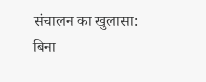संचालन का खुलासा: बिना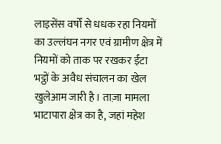लाइसेंस वर्षों से धधक रहा नियमों का उल्लंघन नगर एवं ग्रामीण क्षेत्र में नियमों को ताक पर रखकर ईंटा भट्ठों के अवैध संचालन का खेल खुलेआम जारी है। ताज़ा मामला भाटापारा क्षेत्र का है, जहां महेश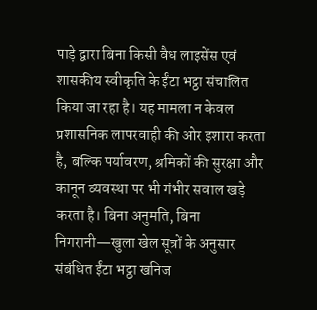पाड़े द्वारा बिना किसी वैध लाइसेंस एवं शासकीय स्वीकृति के ईंटा भट्ठा संचालित किया जा रहा है। यह मामला न केवल प्रशासनिक लापरवाही की ओर इशारा करता है, बल्कि पर्यावरण, श्रमिकों की सुरक्षा और कानून व्यवस्था पर भी गंभीर सवाल खड़े करता है। बिना अनुमति, बिना निगरानी—खुला खेल सूत्रों के अनुसार संबंधित ईंटा भट्ठा खनिज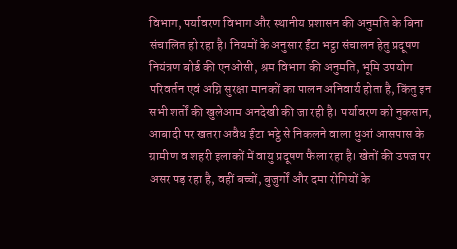विभाग, पर्यावरण विभाग और स्थानीय प्रशासन की अनुमति के बिना संचालित हो रहा है। नियमों के अनुसार ईंटा भट्ठा संचालन हेतु प्रदूषण नियंत्रण बोर्ड की एनओसी, श्रम विभाग की अनुमति, भूमि उपयोग परिवर्तन एवं अग्नि सुरक्षा मानकों का पालन अनिवार्य होता है, किंतु इन सभी शर्तों की खुलेआम अनदेखी की जा रही है। पर्यावरण को नुकसान, आबादी पर खतरा अवैध ईंटा भट्ठे से निकलने वाला धुआं आसपास के ग्रामीण व शहरी इलाकों में वायु प्रदूषण फैला रहा है। खेतों की उपज पर असर पड़ रहा है, वहीं बच्चों, बुजुर्गों और दमा रोगियों के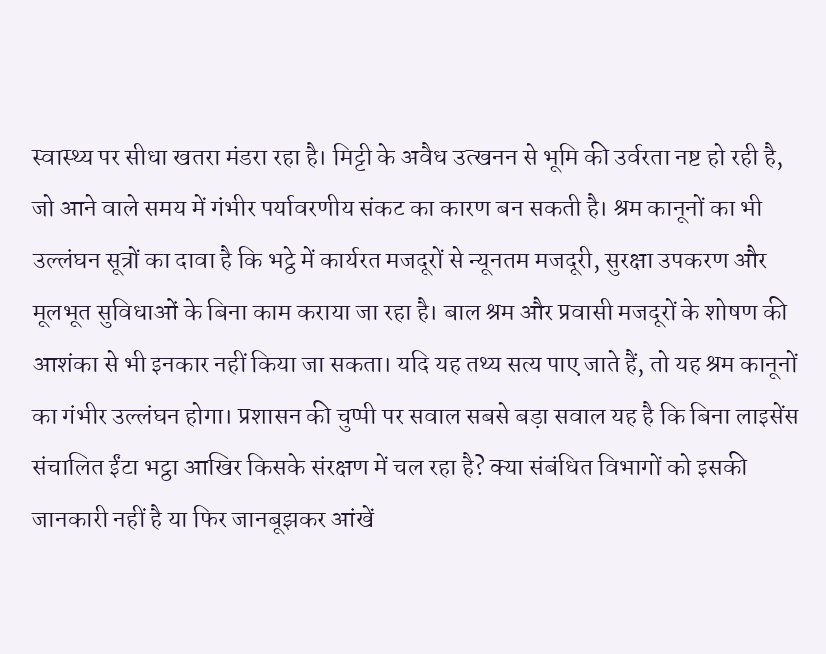स्वास्थ्य पर सीधा खतरा मंडरा रहा है। मिट्टी के अवैध उत्खनन से भूमि की उर्वरता नष्ट हो रही है,
जो आने वाले समय में गंभीर पर्यावरणीय संकट का कारण बन सकती है। श्रम कानूनों का भी उल्लंघन सूत्रों का दावा है कि भट्ठे में कार्यरत मजदूरों से न्यूनतम मजदूरी, सुरक्षा उपकरण और मूलभूत सुविधाओं के बिना काम कराया जा रहा है। बाल श्रम और प्रवासी मजदूरों के शोषण की आशंका से भी इनकार नहीं किया जा सकता। यदि यह तथ्य सत्य पाए जाते हैं, तो यह श्रम कानूनों का गंभीर उल्लंघन होगा। प्रशासन की चुप्पी पर सवाल सबसे बड़ा सवाल यह है कि बिना लाइसेंस संचालित ईंटा भट्ठा आखिर किसके संरक्षण में चल रहा है? क्या संबंधित विभागों को इसकी जानकारी नहीं है या फिर जानबूझकर आंखें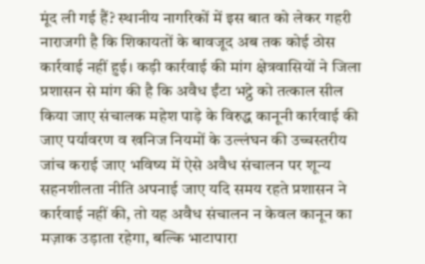मूंद ली गई हैं? स्थानीय नागरिकों में इस बात को लेकर गहरी नाराजगी है कि शिकायतों के बावजूद अब तक कोई ठोस कार्रवाई नहीं हुई। कड़ी कार्रवाई की मांग क्षेत्रवासियों ने जिला प्रशासन से मांग की है कि अवैध ईंटा भट्ठे को तत्काल सील किया जाए संचालक महेश पाड़े के विरुद्ध कानूनी कार्रवाई की जाए पर्यावरण व खनिज नियमों के उल्लंघन की उच्चस्तरीय जांच कराई जाए भविष्य में ऐसे अवैध संचालन पर शून्य सहनशीलता नीति अपनाई जाए यदि समय रहते प्रशासन ने कार्रवाई नहीं की, तो यह अवैध संचालन न केवल कानून का मज़ाक उड़ाता रहेगा, बल्कि भाटापारा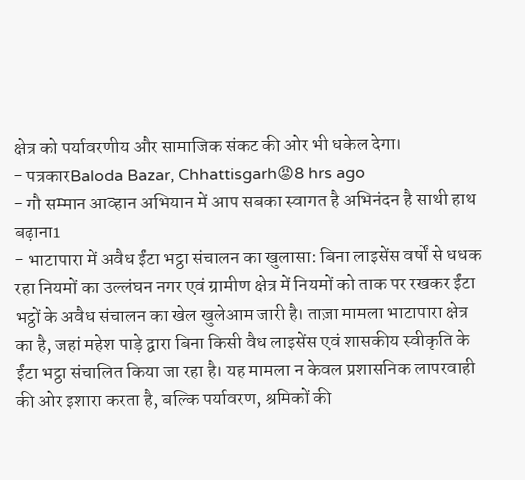क्षेत्र को पर्यावरणीय और सामाजिक संकट की ओर भी धकेल देगा।
- पत्रकारBaloda Bazar, Chhattisgarh😡8 hrs ago
- गौ सम्मान आव्हान अभियान में आप सबका स्वागत है अभिनंदन है साथी हाथ बढ़ाना1
- भाटापारा में अवैध ईंटा भट्ठा संचालन का खुलासा: बिना लाइसेंस वर्षों से धधक रहा नियमों का उल्लंघन नगर एवं ग्रामीण क्षेत्र में नियमों को ताक पर रखकर ईंटा भट्ठों के अवैध संचालन का खेल खुलेआम जारी है। ताज़ा मामला भाटापारा क्षेत्र का है, जहां महेश पाड़े द्वारा बिना किसी वैध लाइसेंस एवं शासकीय स्वीकृति के ईंटा भट्ठा संचालित किया जा रहा है। यह मामला न केवल प्रशासनिक लापरवाही की ओर इशारा करता है, बल्कि पर्यावरण, श्रमिकों की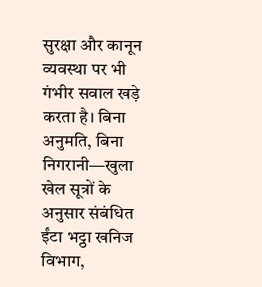सुरक्षा और कानून व्यवस्था पर भी गंभीर सवाल खड़े करता है। बिना अनुमति, बिना निगरानी—खुला खेल सूत्रों के अनुसार संबंधित ईंटा भट्ठा खनिज विभाग,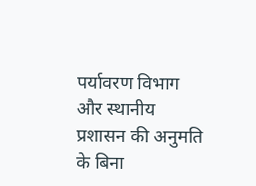पर्यावरण विभाग और स्थानीय प्रशासन की अनुमति के बिना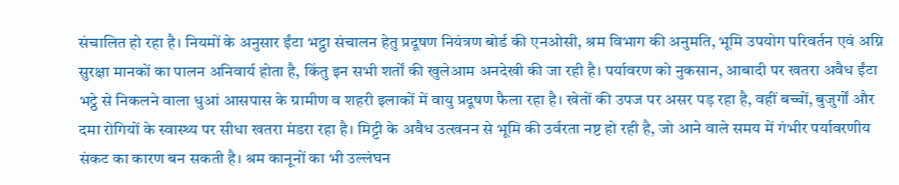संचालित हो रहा है। नियमों के अनुसार ईंटा भट्ठा संचालन हेतु प्रदूषण नियंत्रण बोर्ड की एनओसी, श्रम विभाग की अनुमति, भूमि उपयोग परिवर्तन एवं अग्नि सुरक्षा मानकों का पालन अनिवार्य होता है, किंतु इन सभी शर्तों की खुलेआम अनदेखी की जा रही है। पर्यावरण को नुकसान, आबादी पर खतरा अवैध ईंटा भट्ठे से निकलने वाला धुआं आसपास के ग्रामीण व शहरी इलाकों में वायु प्रदूषण फैला रहा है। खेतों की उपज पर असर पड़ रहा है, वहीं बच्चों, बुजुर्गों और दमा रोगियों के स्वास्थ्य पर सीधा खतरा मंडरा रहा है। मिट्टी के अवैध उत्खनन से भूमि की उर्वरता नष्ट हो रही है, जो आने वाले समय में गंभीर पर्यावरणीय संकट का कारण बन सकती है। श्रम कानूनों का भी उल्लंघन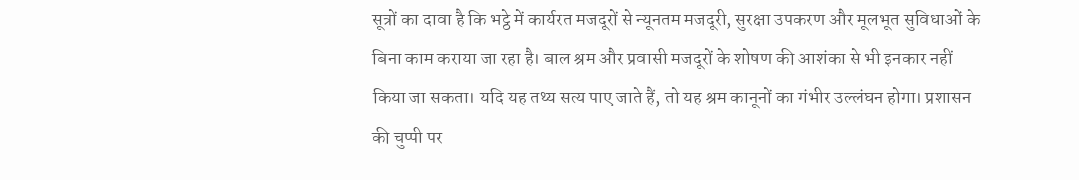सूत्रों का दावा है कि भट्ठे में कार्यरत मजदूरों से न्यूनतम मजदूरी, सुरक्षा उपकरण और मूलभूत सुविधाओं के बिना काम कराया जा रहा है। बाल श्रम और प्रवासी मजदूरों के शोषण की आशंका से भी इनकार नहीं किया जा सकता। यदि यह तथ्य सत्य पाए जाते हैं, तो यह श्रम कानूनों का गंभीर उल्लंघन होगा। प्रशासन की चुप्पी पर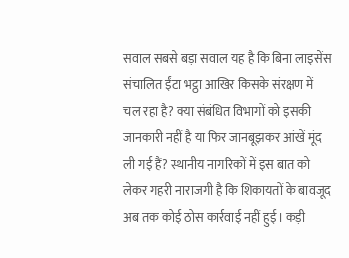सवाल सबसे बड़ा सवाल यह है कि बिना लाइसेंस संचालित ईंटा भट्ठा आखिर किसके संरक्षण में चल रहा है? क्या संबंधित विभागों को इसकी जानकारी नहीं है या फिर जानबूझकर आंखें मूंद ली गई हैं? स्थानीय नागरिकों में इस बात को लेकर गहरी नाराजगी है कि शिकायतों के बावजूद अब तक कोई ठोस कार्रवाई नहीं हुई। कड़ी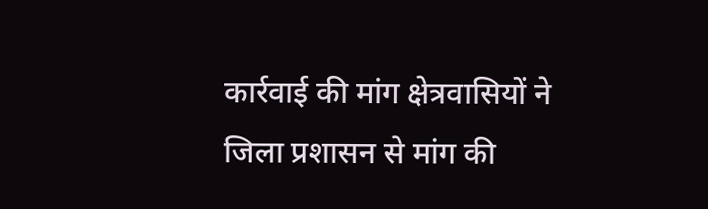कार्रवाई की मांग क्षेत्रवासियों ने जिला प्रशासन से मांग की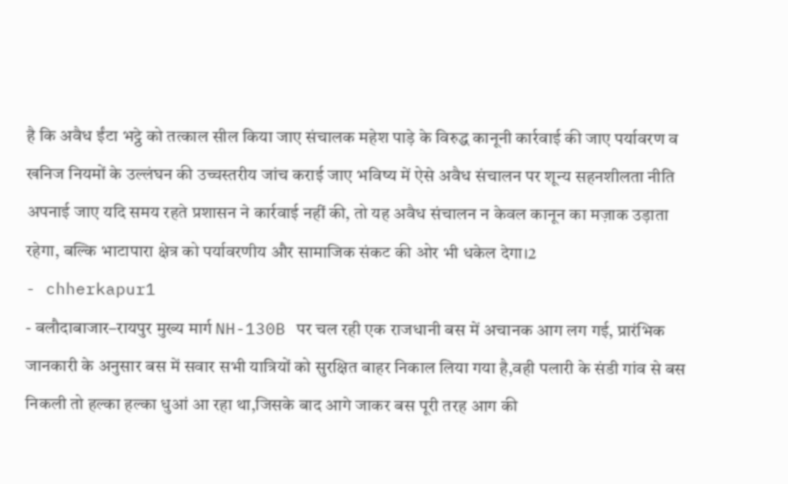है कि अवैध ईंटा भट्ठे को तत्काल सील किया जाए संचालक महेश पाड़े के विरुद्ध कानूनी कार्रवाई की जाए पर्यावरण व खनिज नियमों के उल्लंघन की उच्चस्तरीय जांच कराई जाए भविष्य में ऐसे अवैध संचालन पर शून्य सहनशीलता नीति अपनाई जाए यदि समय रहते प्रशासन ने कार्रवाई नहीं की, तो यह अवैध संचालन न केवल कानून का मज़ाक उड़ाता रहेगा, बल्कि भाटापारा क्षेत्र को पर्यावरणीय और सामाजिक संकट की ओर भी धकेल देगा।2
- chherkapur1
- बलौदाबाजार–रायपुर मुख्य मार्ग NH-130B पर चल रही एक राजधानी बस में अचानक आग लग गई, प्रारंभिक जानकारी के अनुसार बस में सवार सभी यात्रियों को सुरक्षित बाहर निकाल लिया गया है,वही पलारी के संडी गांव से बस निकली तो हल्का हल्का धुआं आ रहा था,जिसके बाद आगे जाकर बस पूरी तरह आग की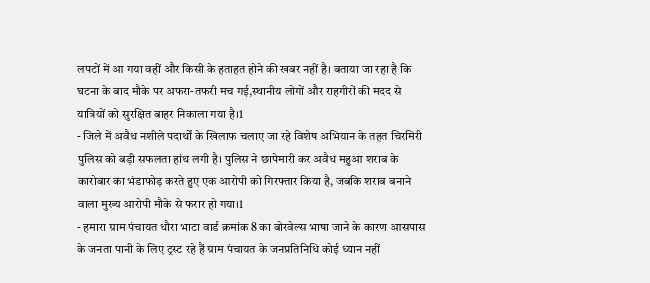लपटों में आ गया वहीं और किसी के हताहत होने की खबर नहीं है। बताया जा रहा है कि घटना के बाद मौके पर अफरा-तफरी मच गई,स्थानीय लोगों और राहगीरों की मदद से यात्रियों को सुरक्षित बाहर निकाला गया है।1
- जिले में अवैध नशीले पदार्थों के खिलाफ चलाए जा रहे विशेष अभियान के तहत चिरमिरी पुलिस को बड़ी सफलता हांथ लगी है। पुलिस ने छापेमारी कर अवैध महुआ शराब के कारोबार का भंडाफोड़ करते हुए एक आरोपी को गिरफ्तार किया है, जबकि शराब बनाने वाला मुख्य आरोपी मौके से फरार हो गया।1
- हमारा ग्राम पंचायत धौरा भाटा वार्ड क्रमांक 8 का बोरवेल्स भाषा जाने के कारण आसपास के जनता पानी के लिए ट्रस्ट रहे हैं ग्राम पंचायत के जनप्रतिनिधि कोई ध्यान नहीं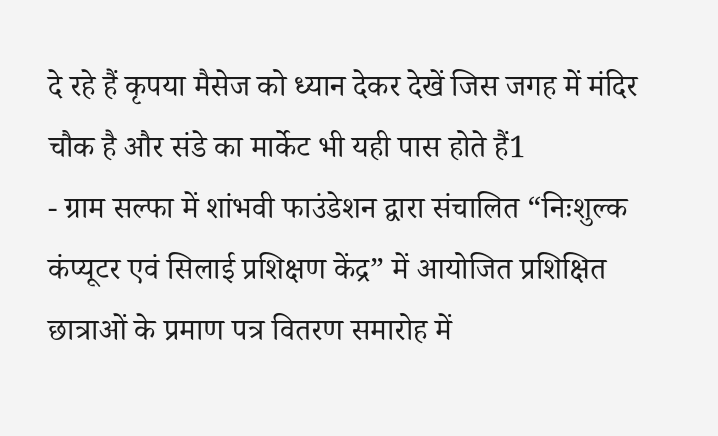दे रहे हैं कृपया मैसेज को ध्यान देकर देखें जिस जगह में मंदिर चौक है और संडे का मार्केट भी यही पास होते हैं1
- ग्राम सल्फा में शांभवी फाउंडेशन द्वारा संचालित “निःशुल्क कंप्यूटर एवं सिलाई प्रशिक्षण केंद्र” में आयोजित प्रशिक्षित छात्राओं के प्रमाण पत्र वितरण समारोह में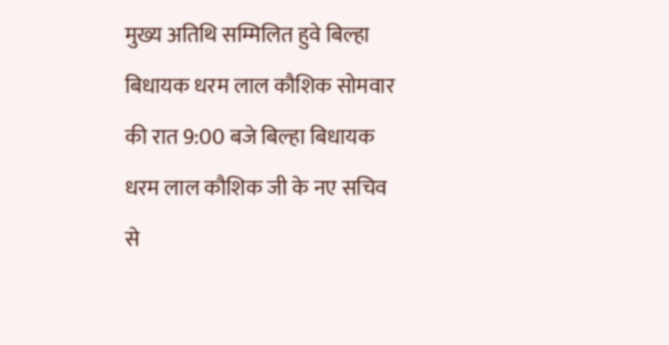मुख्य अतिथि सम्मिलित हुवे बिल्हा बिधायक धरम लाल कौशिक सोमवार की रात 9:00 बजे बिल्हा बिधायक धरम लाल कौशिक जी के नए सचिव से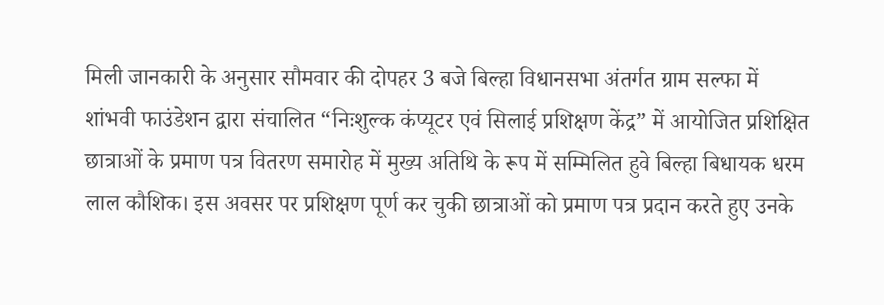मिली जानकारी के अनुसार सौमवार की दोपहर 3 बजे बिल्हा विधानसभा अंतर्गत ग्राम सल्फा में शांभवी फाउंडेशन द्वारा संचालित “निःशुल्क कंप्यूटर एवं सिलाई प्रशिक्षण केंद्र” में आयोजित प्रशिक्षित छात्राओं के प्रमाण पत्र वितरण समारोह में मुख्य अतिथि के रूप में सम्मिलित हुवे बिल्हा बिधायक धरम लाल कौशिक। इस अवसर पर प्रशिक्षण पूर्ण कर चुकी छात्राओं को प्रमाण पत्र प्रदान करते हुए उनके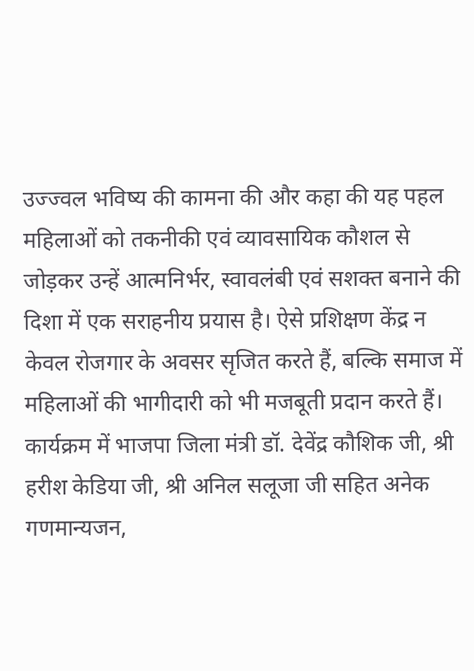उज्ज्वल भविष्य की कामना की और कहा की यह पहल महिलाओं को तकनीकी एवं व्यावसायिक कौशल से जोड़कर उन्हें आत्मनिर्भर, स्वावलंबी एवं सशक्त बनाने की दिशा में एक सराहनीय प्रयास है। ऐसे प्रशिक्षण केंद्र न केवल रोजगार के अवसर सृजित करते हैं, बल्कि समाज में महिलाओं की भागीदारी को भी मजबूती प्रदान करते हैं। कार्यक्रम में भाजपा जिला मंत्री डॉ. देवेंद्र कौशिक जी, श्री हरीश केडिया जी, श्री अनिल सलूजा जी सहित अनेक गणमान्यजन,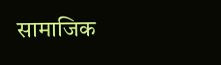सामाजिक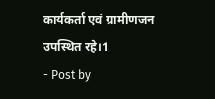कार्यकर्ता एवं ग्रामीणजन उपस्थित रहे।1
- Post by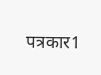पत्रकार1